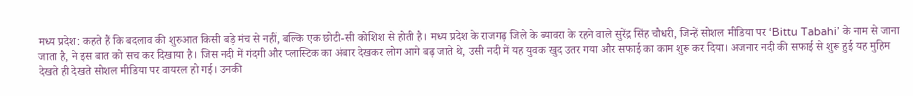मध्य प्रदेश: कहते हैं कि बदलाव की शुरुआत किसी बड़े मंच से नहीं, बल्कि एक छोटी-सी कोशिश से होती है। मध्य प्रदेश के राजगढ़ जिले के ब्यावरा के रहने वाले सुरेंद्र सिंह चौधरी, जिन्हें सोशल मीडिया पर ‘Bittu Tabahi’ के नाम से जाना जाता है, ने इस बात को सच कर दिखाया है। जिस नदी में गंदगी और प्लास्टिक का अंबार देखकर लोग आगे बढ़ जाते थे, उसी नदी में यह युवक खुद उतर गया और सफाई का काम शुरू कर दिया। अजनार नदी की सफाई से शुरू हुई यह मुहिम देखते ही देखते सोशल मीडिया पर वायरल हो गई। उनकी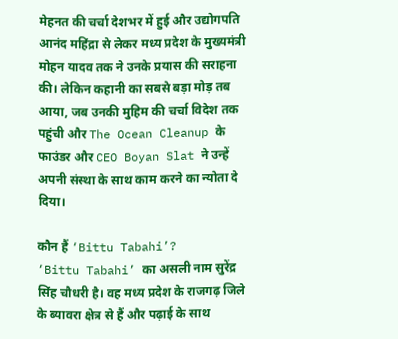मेहनत की चर्चा देशभर में हुई और उद्योगपति आनंद महिंद्रा से लेकर मध्य प्रदेश के मुख्यमंत्री मोहन यादव तक ने उनके प्रयास की सराहना की। लेकिन कहानी का सबसे बड़ा मोड़ तब आया, जब उनकी मुहिम की चर्चा विदेश तक पहुंची और The Ocean Cleanup के फाउंडर और CEO Boyan Slat ने उन्हें अपनी संस्था के साथ काम करने का न्योता दे दिया।

कौन हैं ‘Bittu Tabahi’?
‘Bittu Tabahi’ का असली नाम सुरेंद्र सिंह चौधरी है। वह मध्य प्रदेश के राजगढ़ जिले के ब्यावरा क्षेत्र से हैं और पढ़ाई के साथ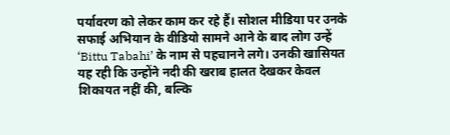पर्यावरण को लेकर काम कर रहे हैं। सोशल मीडिया पर उनके सफाई अभियान के वीडियो सामने आने के बाद लोग उन्हें ‘Bittu Tabahi’ के नाम से पहचानने लगे। उनकी खासियत यह रही कि उन्होंने नदी की खराब हालत देखकर केवल शिकायत नहीं की, बल्कि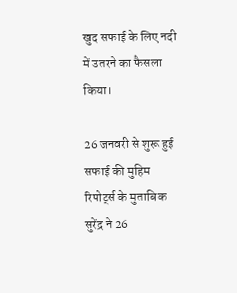खुद सफाई के लिए नदी में उतरने का फैसला किया।

26 जनवरी से शुरू हुई सफाई की मुहिम
रिपोर्ट्स के मुताबिक सुरेंद्र ने 26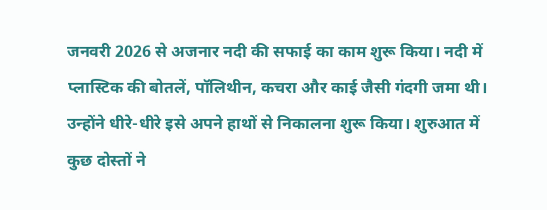जनवरी 2026 से अजनार नदी की सफाई का काम शुरू किया। नदी में प्लास्टिक की बोतलें, पॉलिथीन, कचरा और काई जैसी गंदगी जमा थी। उन्होंने धीरे-धीरे इसे अपने हाथों से निकालना शुरू किया। शुरुआत में कुछ दोस्तों ने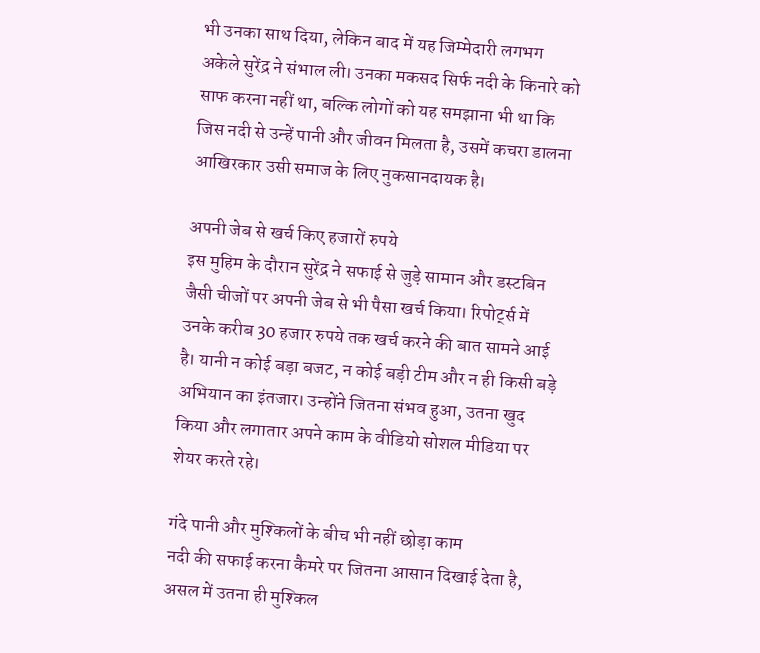भी उनका साथ दिया, लेकिन बाद में यह जिम्मेदारी लगभग अकेले सुरेंद्र ने संभाल ली। उनका मकसद सिर्फ नदी के किनारे को साफ करना नहीं था, बल्कि लोगों को यह समझाना भी था कि जिस नदी से उन्हें पानी और जीवन मिलता है, उसमें कचरा डालना आखिरकार उसी समाज के लिए नुकसानदायक है।

अपनी जेब से खर्च किए हजारों रुपये
इस मुहिम के दौरान सुरेंद्र ने सफाई से जुड़े सामान और डस्टबिन जैसी चीजों पर अपनी जेब से भी पैसा खर्च किया। रिपोर्ट्स में उनके करीब 30 हजार रुपये तक खर्च करने की बात सामने आई है। यानी न कोई बड़ा बजट, न कोई बड़ी टीम और न ही किसी बड़े अभियान का इंतजार। उन्होंने जितना संभव हुआ, उतना खुद किया और लगातार अपने काम के वीडियो सोशल मीडिया पर शेयर करते रहे।

गंदे पानी और मुश्किलों के बीच भी नहीं छोड़ा काम
नदी की सफाई करना कैमरे पर जितना आसान दिखाई देता है, असल में उतना ही मुश्किल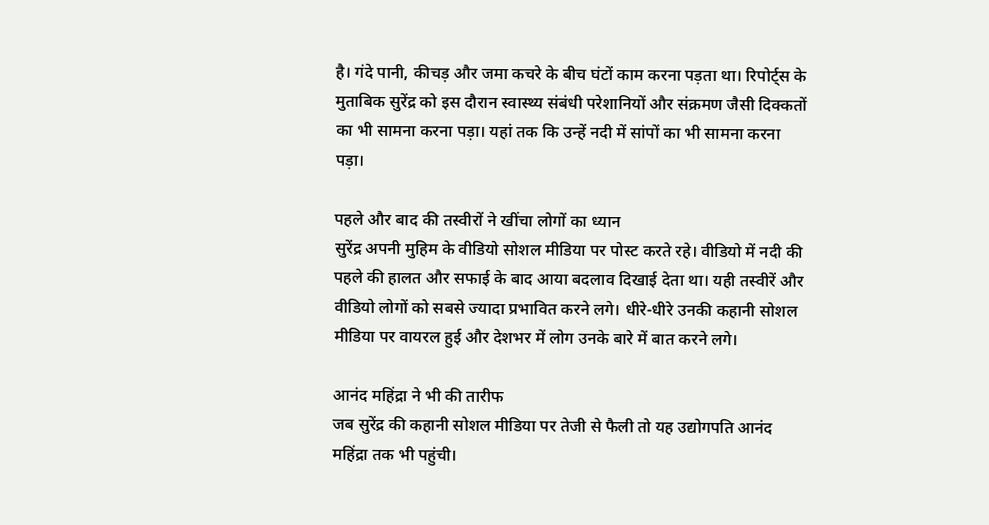है। गंदे पानी, कीचड़ और जमा कचरे के बीच घंटों काम करना पड़ता था। रिपोर्ट्स के मुताबिक सुरेंद्र को इस दौरान स्वास्थ्य संबंधी परेशानियों और संक्रमण जैसी दिक्कतों का भी सामना करना पड़ा। यहां तक कि उन्हें नदी में सांपों का भी सामना करना पड़ा।

पहले और बाद की तस्वीरों ने खींचा लोगों का ध्यान
सुरेंद्र अपनी मुहिम के वीडियो सोशल मीडिया पर पोस्ट करते रहे। वीडियो में नदी की पहले की हालत और सफाई के बाद आया बदलाव दिखाई देता था। यही तस्वीरें और वीडियो लोगों को सबसे ज्यादा प्रभावित करने लगे। धीरे-धीरे उनकी कहानी सोशल मीडिया पर वायरल हुई और देशभर में लोग उनके बारे में बात करने लगे।

आनंद महिंद्रा ने भी की तारीफ
जब सुरेंद्र की कहानी सोशल मीडिया पर तेजी से फैली तो यह उद्योगपति आनंद महिंद्रा तक भी पहुंची।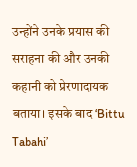उन्होंने उनके प्रयास की सराहना की और उनकी कहानी को प्रेरणादायक बताया। इसके बाद ‘Bittu Tabahi’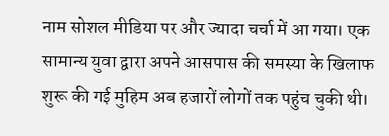नाम सोशल मीडिया पर और ज्यादा चर्चा में आ गया। एक सामान्य युवा द्वारा अपने आसपास की समस्या के खिलाफ शुरू की गई मुहिम अब हजारों लोगों तक पहुंच चुकी थी।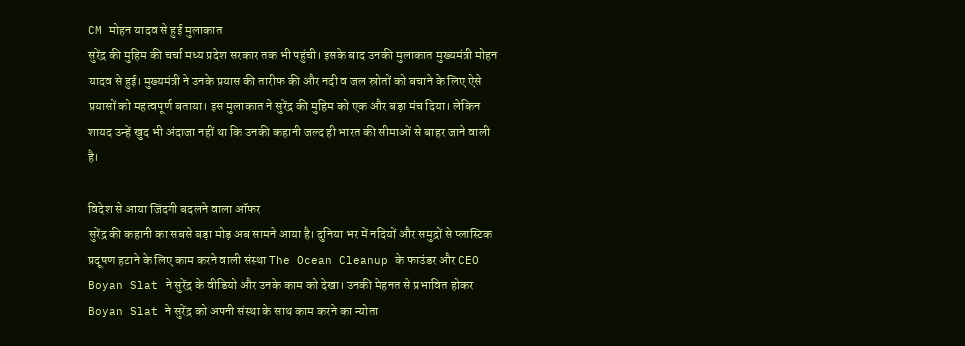CM मोहन यादव से हुई मुलाकात
सुरेंद्र की मुहिम की चर्चा मध्य प्रदेश सरकार तक भी पहुंची। इसके बाद उनकी मुलाकात मुख्यमंत्री मोहन यादव से हुई। मुख्यमंत्री ने उनके प्रयास की तारीफ की और नदी व जल स्रोतों को बचाने के लिए ऐसे प्रयासों को महत्वपूर्ण बताया। इस मुलाकात ने सुरेंद्र की मुहिम को एक और बड़ा मंच दिया। लेकिन शायद उन्हें खुद भी अंदाजा नहीं था कि उनकी कहानी जल्द ही भारत की सीमाओं से बाहर जाने वाली है।

विदेश से आया जिंदगी बदलने वाला ऑफर
सुरेंद्र की कहानी का सबसे बड़ा मोड़ अब सामने आया है। दुनिया भर में नदियों और समुद्रों से प्लास्टिक प्रदूषण हटाने के लिए काम करने वाली संस्था The Ocean Cleanup के फाउंडर और CEO Boyan Slat ने सुरेंद्र के वीडियो और उनके काम को देखा। उनकी मेहनत से प्रभावित होकर Boyan Slat ने सुरेंद्र को अपनी संस्था के साथ काम करने का न्योता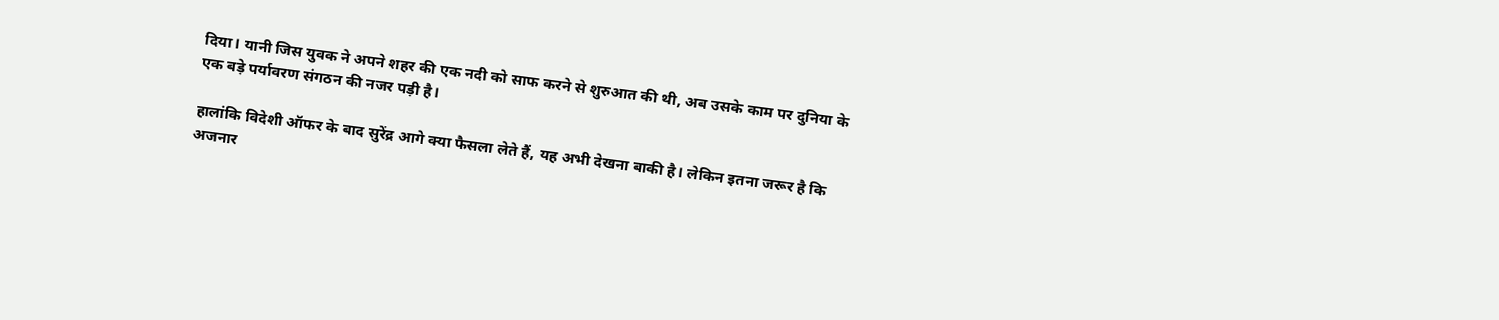दिया। यानी जिस युवक ने अपने शहर की एक नदी को साफ करने से शुरुआत की थी, अब उसके काम पर दुनिया के एक बड़े पर्यावरण संगठन की नजर पड़ी है।

हालांकि विदेशी ऑफर के बाद सुरेंद्र आगे क्या फैसला लेते हैं, यह अभी देखना बाकी है। लेकिन इतना जरूर है कि अजनार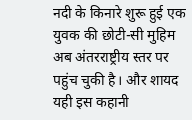नदी के किनारे शुरू हुई एक युवक की छोटी-सी मुहिम अब अंतरराष्ट्रीय स्तर पर पहुंच चुकी है। और शायद यही इस कहानी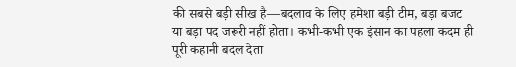की सबसे बड़ी सीख है—बदलाव के लिए हमेशा बड़ी टीम, बड़ा बजट या बड़ा पद जरूरी नहीं होता। कभी-कभी एक इंसान का पहला कदम ही पूरी कहानी बदल देता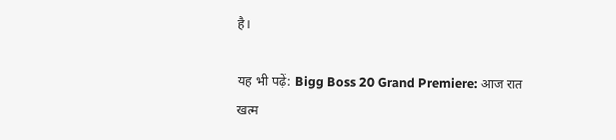है।

यह भी पढ़ें: Bigg Boss 20 Grand Premiere: आज रात खत्म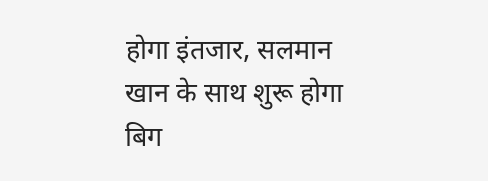होगा इंतजार, सलमान खान के साथ शुरू होगा बिग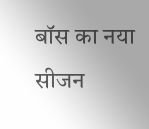बॉस का नया सीजन